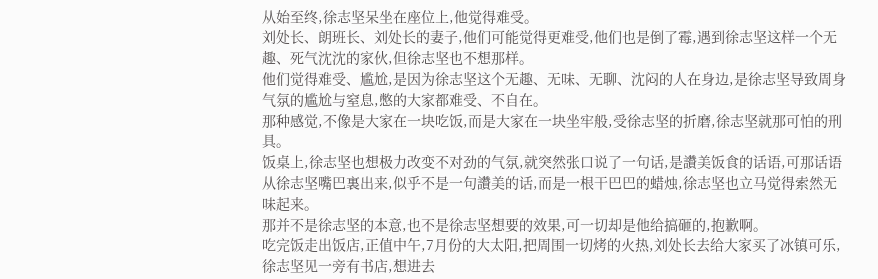从始至终,徐志坚呆坐在座位上,他觉得难受。
刘处长、朗班长、刘处长的妻子,他们可能觉得更难受,他们也是倒了霉,遇到徐志坚这样一个无趣、死气沈沈的家伙,但徐志坚也不想那样。
他们觉得难受、尴尬,是因为徐志坚这个无趣、无味、无聊、沈闷的人在身边,是徐志坚导致周身气氛的尴尬与窒息,憋的大家都难受、不自在。
那种感觉,不像是大家在一块吃饭,而是大家在一块坐牢般,受徐志坚的折磨,徐志坚就那可怕的刑具。
饭桌上,徐志坚也想极力改变不对劲的气氛,就突然张口说了一句话,是讚美饭食的话语,可那话语从徐志坚嘴巴裏出来,似乎不是一句讚美的话,而是一根干巴巴的蜡烛,徐志坚也立马觉得索然无味起来。
那并不是徐志坚的本意,也不是徐志坚想要的效果,可一切却是他给搞砸的,抱歉啊。
吃完饭走出饭店,正值中午,7月份的大太阳,把周围一切烤的火热,刘处长去给大家买了冰镇可乐,徐志坚见一旁有书店,想进去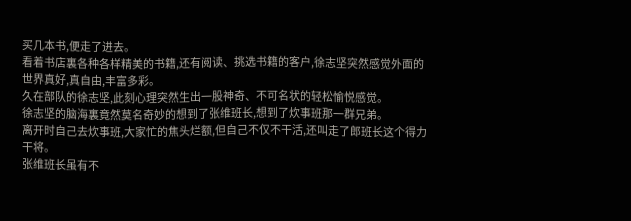买几本书,便走了进去。
看着书店裏各种各样精美的书籍,还有阅读、挑选书籍的客户,徐志坚突然感觉外面的世界真好,真自由,丰富多彩。
久在部队的徐志坚,此刻心理突然生出一股神奇、不可名状的轻松愉悦感觉。
徐志坚的脑海裏竟然莫名奇妙的想到了张维班长,想到了炊事班那一群兄弟。
离开时自己去炊事班,大家忙的焦头烂额,但自己不仅不干活,还叫走了郎班长这个得力干将。
张维班长虽有不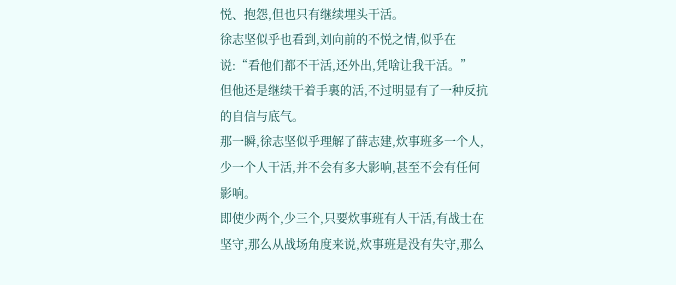悦、抱怨,但也只有继续埋头干活。
徐志坚似乎也看到,刘向前的不悦之情,似乎在说:“看他们都不干活,还外出,凭啥让我干活。”
但他还是继续干着手裏的活,不过明显有了一种反抗的自信与底气。
那一瞬,徐志坚似乎理解了薛志建,炊事班多一个人,少一个人干活,并不会有多大影响,甚至不会有任何影响。
即使少两个,少三个,只要炊事班有人干活,有战士在坚守,那么从战场角度来说,炊事班是没有失守,那么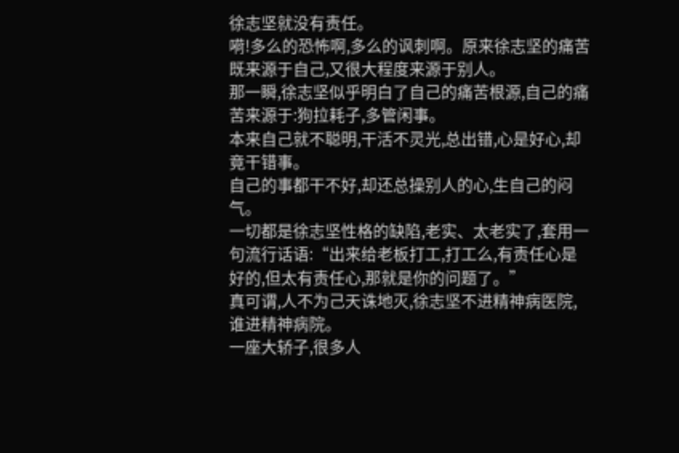徐志坚就没有责任。
嗬!多么的恐怖啊,多么的讽刺啊。原来徐志坚的痛苦既来源于自己,又很大程度来源于别人。
那一瞬,徐志坚似乎明白了自己的痛苦根源,自己的痛苦来源于:狗拉耗子,多管闲事。
本来自己就不聪明,干活不灵光,总出错,心是好心,却竟干错事。
自己的事都干不好,却还总操别人的心,生自己的闷气。
一切都是徐志坚性格的缺陷,老实、太老实了,套用一句流行话语:“出来给老板打工,打工么,有责任心是好的,但太有责任心,那就是你的问题了。”
真可谓,人不为己天诛地灭,徐志坚不进精神病医院,谁进精神病院。
一座大轿子,很多人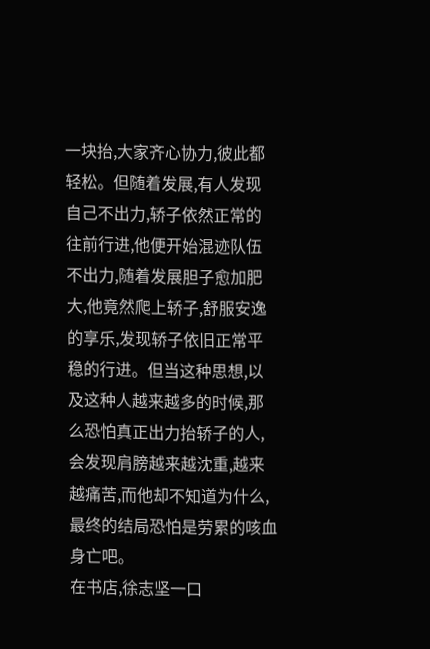一块抬,大家齐心协力,彼此都轻松。但随着发展,有人发现自己不出力,轿子依然正常的往前行进,他便开始混迹队伍不出力,随着发展胆子愈加肥大,他竟然爬上轿子,舒服安逸的享乐,发现轿子依旧正常平稳的行进。但当这种思想,以及这种人越来越多的时候,那么恐怕真正出力抬轿子的人,会发现肩膀越来越沈重,越来越痛苦,而他却不知道为什么,最终的结局恐怕是劳累的咳血身亡吧。
在书店,徐志坚一口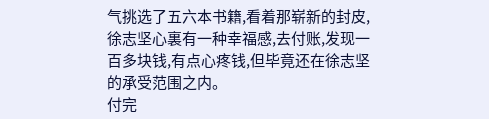气挑选了五六本书籍,看着那崭新的封皮,徐志坚心裏有一种幸福感,去付账,发现一百多块钱,有点心疼钱,但毕竟还在徐志坚的承受范围之内。
付完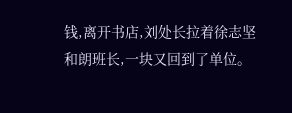钱,离开书店,刘处长拉着徐志坚和朗班长,一块又回到了单位。